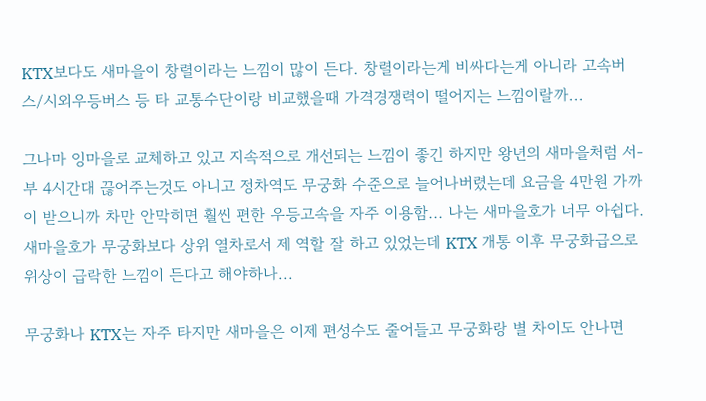KTX보다도 새마을이 창렬이라는 느낌이 많이 든다. 창렬이라는게 비싸다는게 아니라 고속버스/시외우등버스 등 타 교통수단이랑 비교했을때 가격경쟁력이 떨어지는 느낌이랄까...

그나마 잉마을로 교체하고 있고 지속적으로 개선되는 느낌이 좋긴 하지만 왕년의 새마을처럼 서-부 4시간대 끊어주는것도 아니고 정차역도 무궁화 수준으로 늘어나버렸는데 요금을 4만원 가까이 받으니까 차만 안막히면 훨씬 편한 우등고속을 자주 이용함... 나는 새마을호가 너무 아쉽다. 새마을호가 무궁화보다 상위 열차로서 제 역할 잘 하고 있었는데 KTX 개통 이후 무궁화급으로 위상이 급락한 느낌이 든다고 해야하나...

무궁화나 KTX는 자주 타지만 새마을은 이제 편성수도 줄어들고 무궁화랑 별 차이도 안나면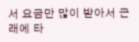서 요금만 많이 받아서 근래에 타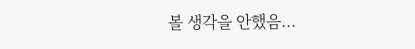볼 생각을 안했음...